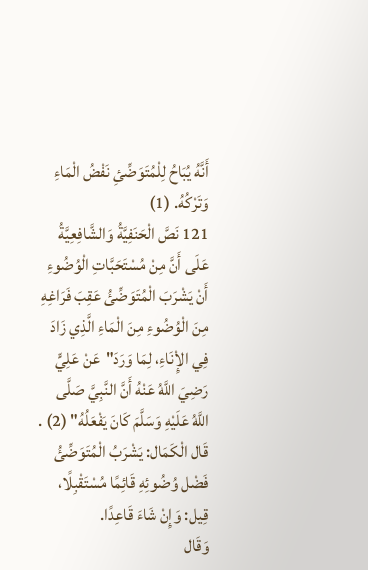أَنَّهُ يُبَاحُ لِلْمُتَوَضِّئِ نَفْضُ الْمَاءِ وَتَرْكُهُ. (1)
121 نَصَّ الْحَنَفِيَّةُ وَالشَّافِعِيَّةُ عَلَى أَنَّ مِنْ مُسْتَحَبَّاتِ الْوُضُوءِ أَنْ يَشْرَبَ الْمُتَوَضِّئُ عَقِبَ فَرَاغِهِ مِنَ الْوُضُوءِ مِنَ الْمَاءِ الَّذِي زَادَ فِي الإِْنَاءِ، لِمَا وَرَدَ"عَنْ عَلِيٍّ رَضِيَ اللَّهُ عَنْهُ أَنَّ النَّبِيَّ صَلَّى اللَّهُ عَلَيْهِ وَسَلَّمَ كَانَ يَفْعَلُهُ" (2) .
قَال الْكَمَال: يَشْرَبُ الْمُتَوَضِّئُ فَضْل وُضُوئِهِ قَائِمًا مُسْتَقْبِلًا، قِيل: وَإِنْ شَاءَ قَاعِدًا.
وَقَال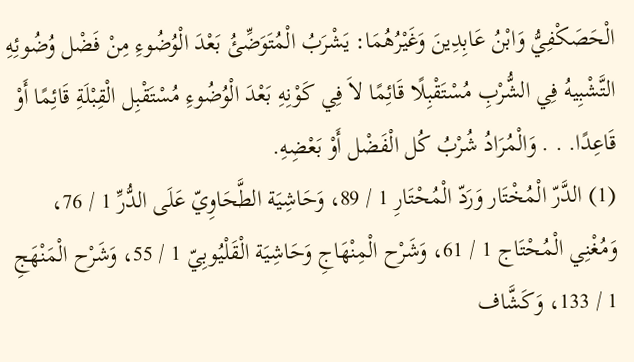الْحَصَكْفِيُّ وَابْنُ عَابِدِينَ وَغَيْرُهُمَا: يَشْرَبُ الْمُتَوَضِّئُ بَعْدَ الْوُضُوءِ مِنْ فَضْل وُضُوئِهِ التَّشْبِيهُ فِي الشُّرْبِ مُسْتَقْبِلًا قَائِمًا لاَ فِي كَوْنِهِ بَعْدَ الْوُضُوءِ مُسْتَقْبِل الْقِبْلَةِ قَائِمًا أَوْ قَاعِدًا. . . وَالْمُرَادُ شُرْبُ كُل الْفَضْل أَوْ بَعْضِهِ.
(1) الدَّرّ الْمُخْتَار وَرَدّ الْمُحْتَارِ 1 / 89، وَحَاشِيَة الطَّحَاوِيّ عَلَى الدُّرِّ 1 / 76، وَمُغْنِي الْمُحْتَاج 1 / 61، وَشَرْح الْمِنْهَاجِ وَحَاشِيَة الْقَلْيُوبِيّ 1 / 55، وَشَرْح الْمَنْهَجِ 1 / 133، وَكَشَّاف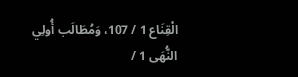الْقِنَاع 1 / 107، وَمُطَالَب أُولِي النُّهَى 1 /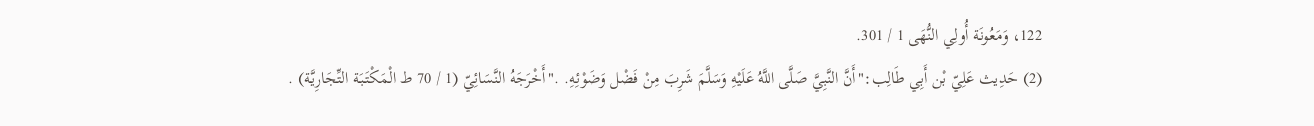122، وَمَعُونَة أُولِي النُّهَى 1 / 301.
(2) حَدِيث عَلِيّ بْن أَبِي طَالِب:"أَنَّ النَّبِيَّ صَلَّى اللَّهُ عَلَيْهِ وَسَلَّمَ شَرِبَ مِنْ فَضْل وَضَوْئِهِ. ."أَخْرَجَهُ النَّسَائِيّ (1 / 70 ط الْمَكْتَبَة التِّجَارِيَّة) .